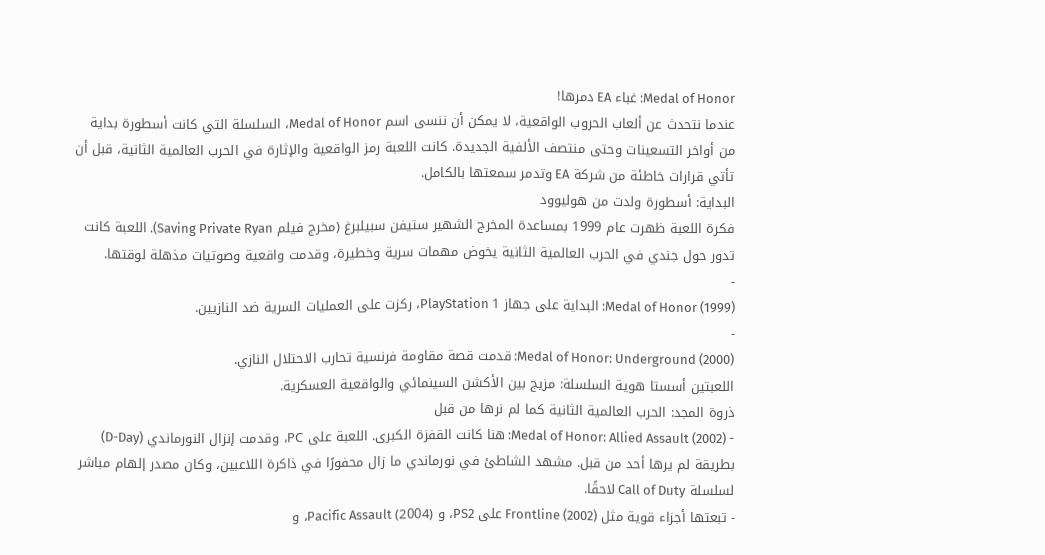Medal of Honor: غباء EA دمرها!
عندما نتحدث عن ألعاب الحروب الواقعية، لا يمكن أن ننسى اسم Medal of Honor، السلسلة التي كانت أسطورة بداية من أواخر التسعينات وحتى منتصف الألفية الجديدة. كانت اللعبة رمز الواقعية والإثارة في الحرب العالمية الثانية، قبل أن تأتي قرارات خاطئة من شركة EA وتدمر سمعتها بالكامل.
البداية: أسطورة ولدت من هوليوود
فكرة اللعبة ظهرت عام 1999 بمساعدة المخرج الشهير ستيفن سبيلبرغ (مخرج فيلم Saving Private Ryan). اللعبة كانت تدور حول جندي في الحرب العالمية الثانية يخوض مهمات سرية وخطيرة، وقدمت واقعية وصوتيات مذهلة لوقتها.
-
Medal of Honor (1999): البداية على جهاز PlayStation 1، ركزت على العمليات السرية ضد النازيين.
-
Medal of Honor: Underground (2000): قدمت قصة مقاومة فرنسية تحارب الاحتلال النازي.
اللعبتين أسستا هوية السلسلة: مزيج بين الأكشن السينمائي والواقعية العسكرية.
ذروة المجد: الحرب العالمية الثانية كما لم نرها من قبل
- Medal of Honor: Allied Assault (2002): هنا كانت القفزة الكبرى. اللعبة على PC، وقدمت إنزال النورماندي (D-Day) بطريقة لم يرها أحد من قبل. مشهد الشاطئ في نورماندي ما زال محفورًا في ذاكرة اللاعبين، وكان مصدر إلهام مباشر لسلسلة Call of Duty لاحقًا.
- تبعتها أجزاء قوية مثل Frontline (2002) على PS2، و Pacific Assault (2004)، و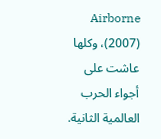Airborne (2007)، وكلها عاشت على أجواء الحرب العالمية الثانية.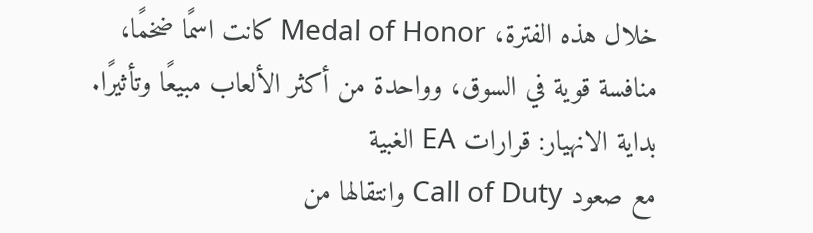خلال هذه الفترة، Medal of Honor كانت اسمًا ضخمًا، منافسة قوية في السوق، وواحدة من أكثر الألعاب مبيعًا وتأثيرًا.
بداية الانهيار: قرارات EA الغبية
مع صعود Call of Duty وانتقالها من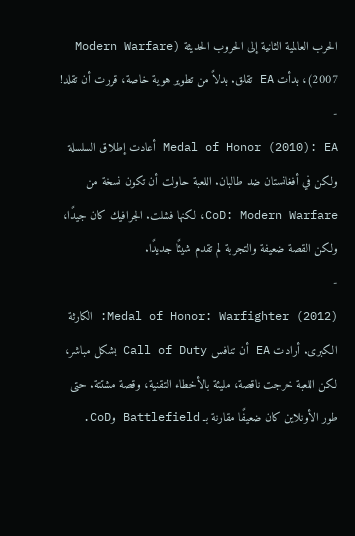الحرب العالمية الثانية إلى الحروب الحديثة (Modern Warfare 2007)، بدأت EA تقلق. بدلاً من تطوير هوية خاصة، قررت أن تقلد!
-
Medal of Honor (2010): EA أعادت إطلاق السلسلة ولكن في أفغانستان ضد طالبان. اللعبة حاولت أن تكون نسخة من CoD: Modern Warfare، لكنها فشلت. الجرافيك كان جيدًا، ولكن القصة ضعيفة والتجربة لم تقدم شيئًا جديدًا.
-
Medal of Honor: Warfighter (2012): الكارثة الكبرى. أرادت EA أن تنافس Call of Duty بشكل مباشر، لكن اللعبة خرجت ناقصة، مليئة بالأخطاء التقنية، وقصة مشتتة. حتى طور الأونلاين كان ضعيفًا مقارنة بـ Battlefield وCoD.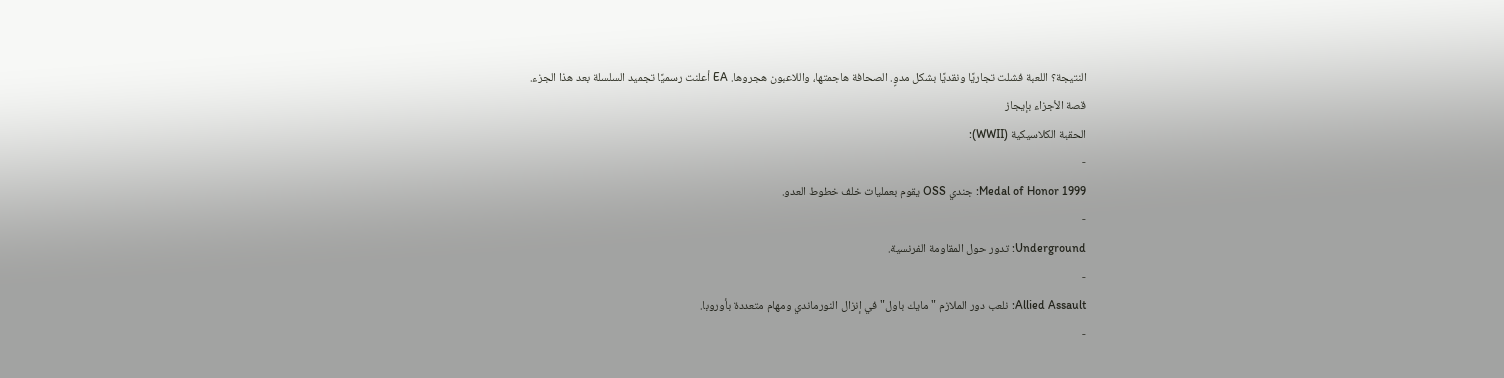النتيجة؟ اللعبة فشلت تجاريًا ونقديًا بشكل مدوٍ. الصحافة هاجمتها، واللاعبون هجروها. EA أعلنت رسميًا تجميد السلسلة بعد هذا الجزء.
قصة الأجزاء بإيجاز
الحقبة الكلاسيكية (WWII):
-
Medal of Honor 1999: جندي OSS يقوم بعمليات خلف خطوط العدو.
-
Underground: تدور حول المقاومة الفرنسية.
-
Allied Assault: نلعب دور الملازم "مايك باول" في إنزال النورماندي ومهام متعددة بأوروبا.
-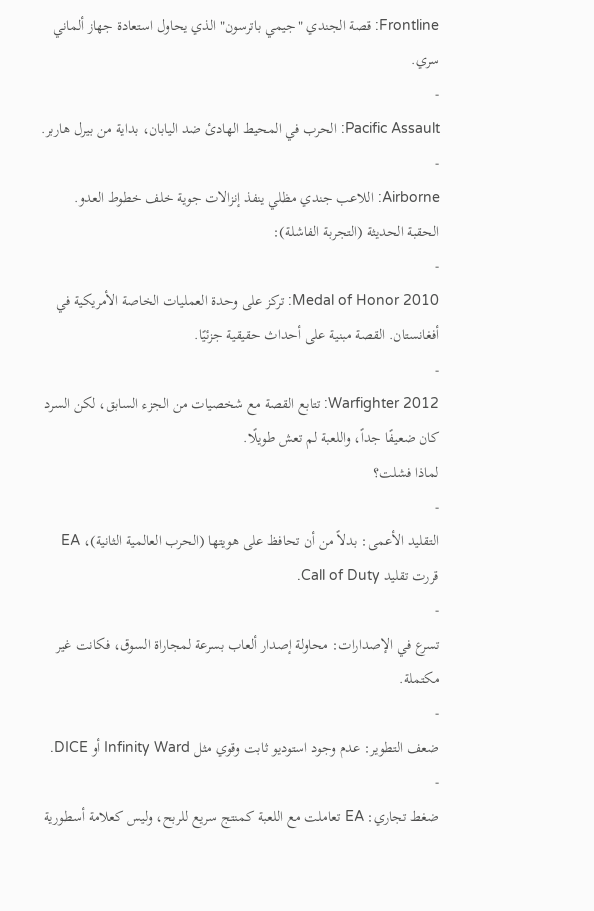Frontline: قصة الجندي "جيمي باترسون" الذي يحاول استعادة جهاز ألماني سري.
-
Pacific Assault: الحرب في المحيط الهادئ ضد اليابان، بداية من بيرل هاربر.
-
Airborne: اللاعب جندي مظلي ينفذ إنزالات جوية خلف خطوط العدو.
الحقبة الحديثة (التجربة الفاشلة):
-
Medal of Honor 2010: تركز على وحدة العمليات الخاصة الأمريكية في أفغانستان. القصة مبنية على أحداث حقيقية جزئيًا.
-
Warfighter 2012: تتابع القصة مع شخصيات من الجزء السابق، لكن السرد كان ضعيفًا جداً، واللعبة لم تعش طويلًا.
لماذا فشلت؟
-
التقليد الأعمى: بدلاً من أن تحافظ على هويتها (الحرب العالمية الثانية)، EA قررت تقليد Call of Duty.
-
تسرع في الإصدارات: محاولة إصدار ألعاب بسرعة لمجاراة السوق، فكانت غير مكتملة.
-
ضعف التطوير: عدم وجود استوديو ثابت وقوي مثل Infinity Ward أو DICE.
-
ضغط تجاري: EA تعاملت مع اللعبة كمنتج سريع للربح، وليس كعلامة أسطورية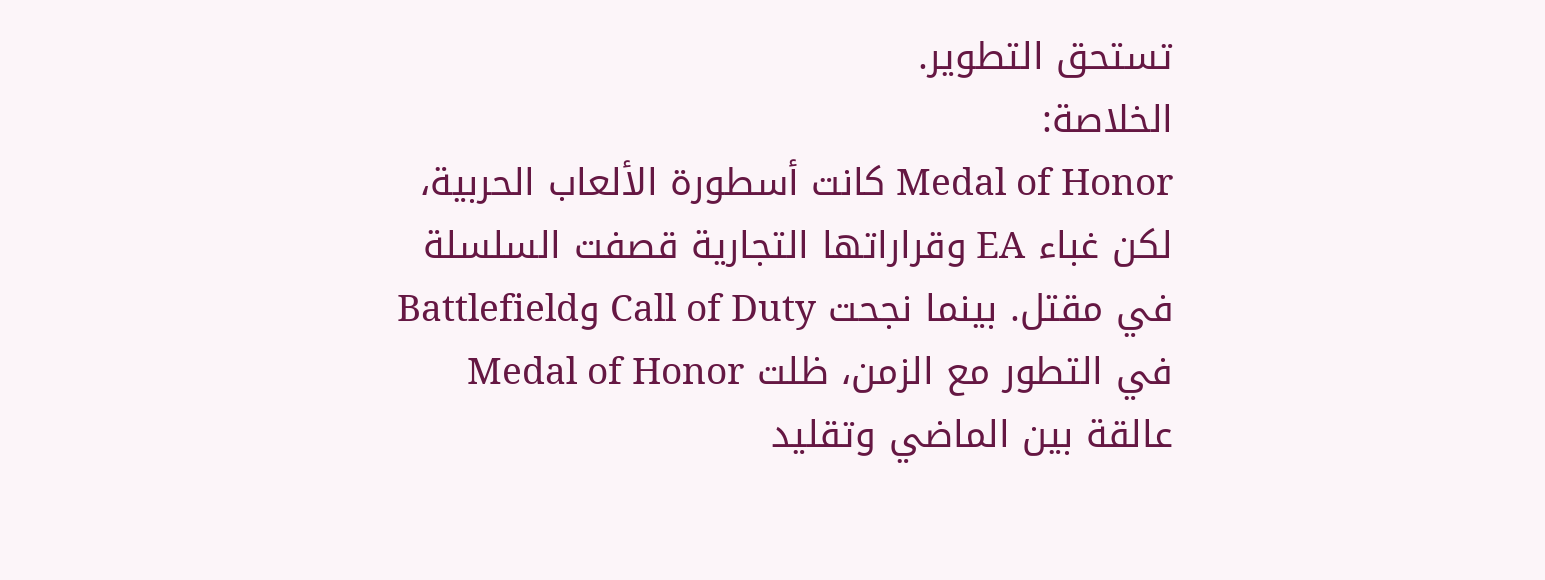تستحق التطوير.
الخلاصة:
Medal of Honor كانت أسطورة الألعاب الحربية، لكن غباء EA وقراراتها التجارية قصفت السلسلة في مقتل. بينما نجحت Call of Duty وBattlefield في التطور مع الزمن، ظلت Medal of Honor عالقة بين الماضي وتقليد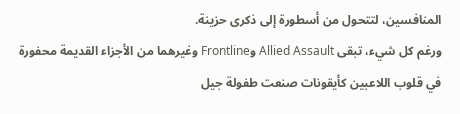المنافسين، لتتحول من أسطورة إلى ذكرى حزينة.
ورغم كل شيء، تبقى Allied Assault وFrontline وغيرهما من الأجزاء القديمة محفورة في قلوب اللاعبين كأيقونات صنعت طفولة جيل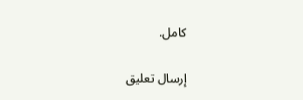كامل.

إرسال تعليق